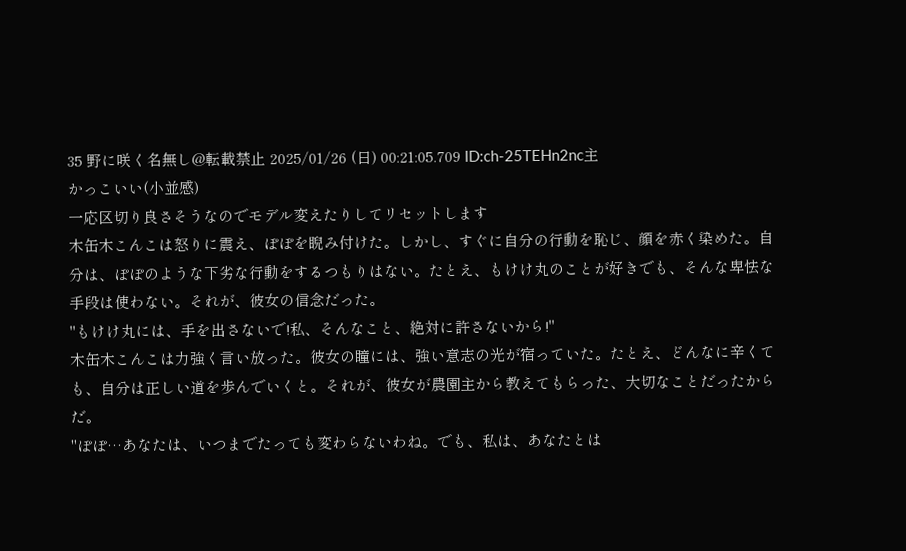35 野に咲く名無し@転載禁止 2025/01/26 (日) 00:21:05.709 ID:ch-25TEHn2nc主
かっこいい(小並感)
一応区切り良さそうなのでモデル変えたりしてリセットします
木缶木こんこは怒りに震え、ぽぽを睨み付けた。しかし、すぐに自分の行動を恥じ、顔を赤く染めた。自分は、ぽぽのような下劣な行動をするつもりはない。たとえ、もけけ丸のことが好きでも、そんな卑怯な手段は使わない。それが、彼女の信念だった。
"もけけ丸には、手を出さないで!私、そんなこと、絶対に許さないから!"
木缶木こんこは力強く言い放った。彼女の瞳には、強い意志の光が宿っていた。たとえ、どんなに辛くても、自分は正しい道を歩んでいくと。それが、彼女が農園主から教えてもらった、大切なことだったからだ。
"ぽぽ…あなたは、いつまでたっても変わらないわね。でも、私は、あなたとは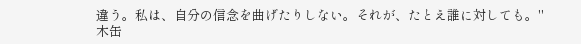違う。私は、自分の信念を曲げたりしない。それが、たとえ誰に対しても。"
木缶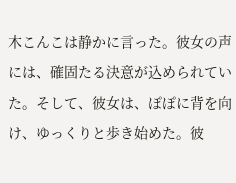木こんこは静かに言った。彼女の声には、確固たる決意が込められていた。そして、彼女は、ぽぽに背を向け、ゆっくりと歩き始めた。彼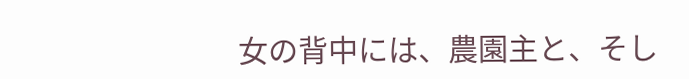女の背中には、農園主と、そし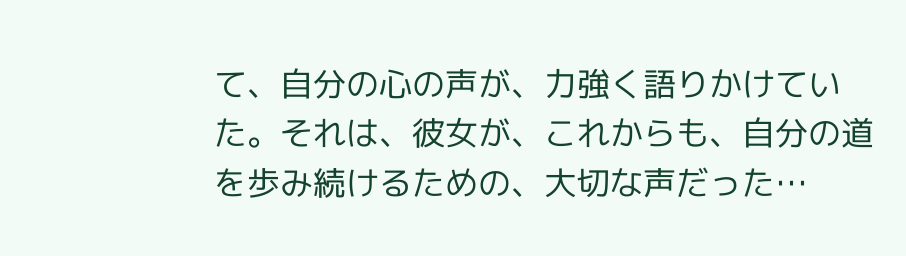て、自分の心の声が、力強く語りかけていた。それは、彼女が、これからも、自分の道を歩み続けるための、大切な声だった…